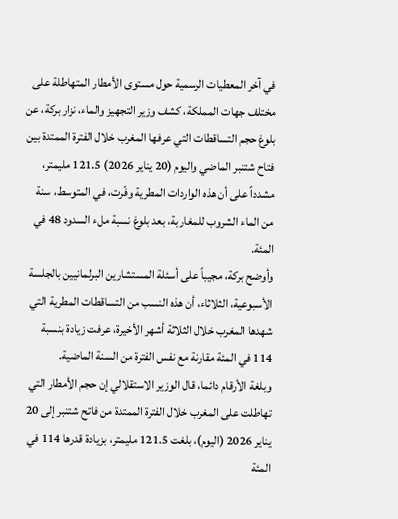في آخر المعطيات الرسمية حول مستوى الأمطار المتهاطلة على مختلف جهات المملكة، كشف وزير التجهيز والماء، نزار بركة، عن بلوغ حجم التساقطات التي عرفها المغرب خلال الفترة الممتدة بين فتاح شتنبر الماضي واليوم (20 يناير 2026) 121.5 مليمتر، مشدداً على أن هذه الواردات المطرية وفّرت، في المتوسط، سنة من الماء الشروب للمغاربة، بعد بلوغ نسبة ملء السدود 48 في المئة.
وأوضح بركة، مجيباً على أسئلة المستشارين البرلمانيين بالجلسة الأسبوعية، الثلاثاء، أن هذه النسب من التساقطات المطرية التي شهدها المغرب خلال الثلاثة أشهر الأخيرة، عرفت زيادة بنسبة 114 في المئة مقارنة مع نفس الفترة من السنة الماضية.
وبلغة الأرقام دائما، قال الوزير الاستقلالي إن حجم الأمطار التي تهاطلت على المغرب خلال الفترة الممتدة من فاتح شتنبر إلى 20 يناير 2026 (اليوم)، بلغت 121.5 مليمتر، بزيادة قدرها 114 في المئة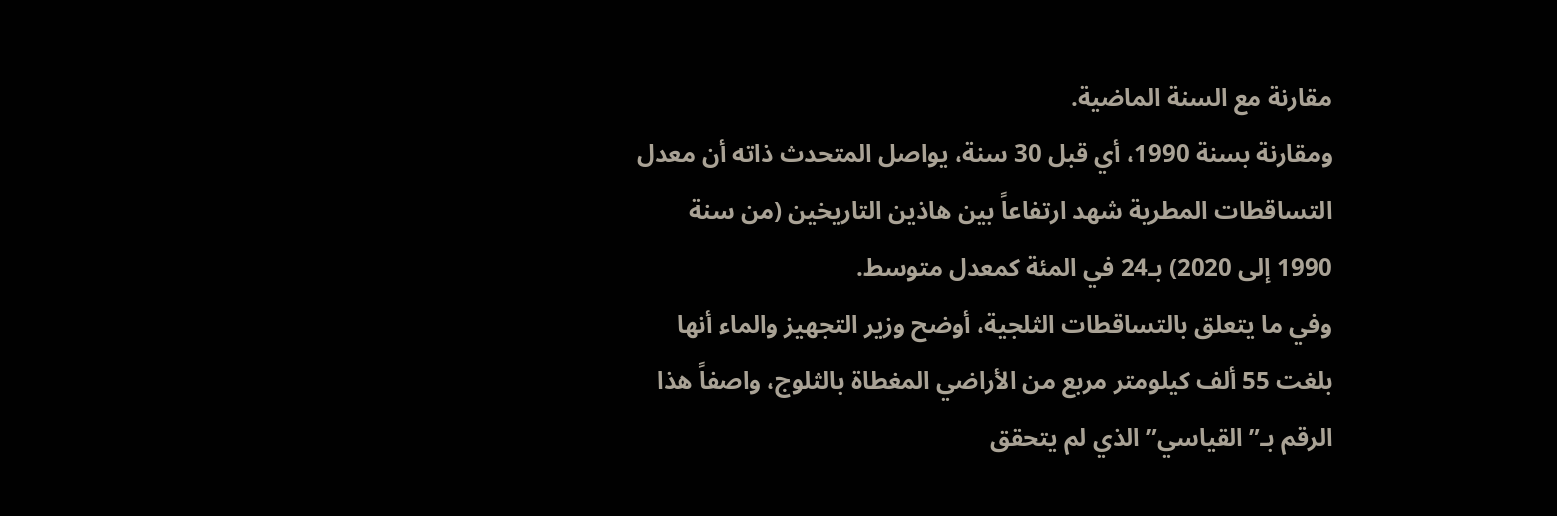مقارنة مع السنة الماضية.
ومقارنة بسنة 1990، أي قبل 30 سنة، يواصل المتحدث ذاته أن معدل التساقطات المطرية شهد ارتفاعاً بين هاذين التاريخين (من سنة 1990 إلى 2020) بـ24 في المئة كمعدل متوسط.
وفي ما يتعلق بالتساقطات الثلجية، أوضح وزير التجهيز والماء أنها بلغت 55 ألف كيلومتر مربع من الأراضي المغطاة بالثلوج، واصفاً هذا الرقم بـ”القياسي” الذي لم يتحقق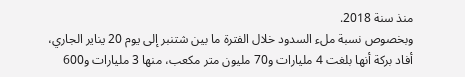منذ سنة 2018.
وبخصوص نسبة ملء السدود خلال الفترة ما بين شتنبر إلى يوم 20 يناير الجاري، أفاد بركة أنها بلغت 4 مليارات و70 مليون متر مكعب، منها 3 مليارات و600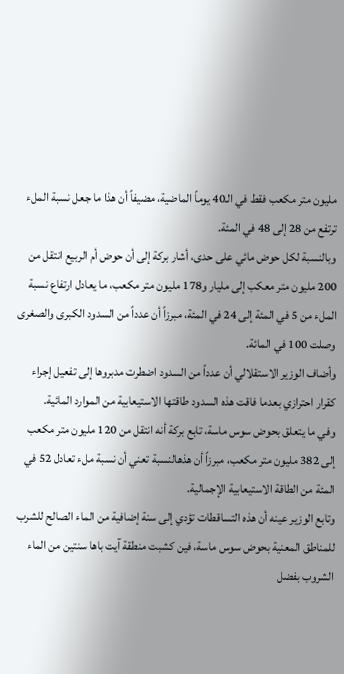مليون متر مكعب فقط في الـ40 يوماً الماضية، مضيفاً أن هذا ما جعل نسبة الملء ترتفع من 28 إلى 48 في المئة.
وبالنسبة لكل حوض مائي على حدى، أشار بركة إلى أن حوض أم الربيع انتقل من 200 مليون متر معكب إلى مليار و178 مليون متر مكعب، ما يعادل ارتفاع نسبة الملء من 5 في المئة إلى 24 في المئة، مبرزاً أن عدداً من السدود الكبرى والصغرى وصلت 100 في المائة.
وأضاف الوزير الاستقلالي أن عدداً من السدود اضطرت مدبروها إلى تفعيل إجراء كقرار احترازي بعدما فاقت هذه السدود طاقتها الاستيعابية من الموارد المائية.
وفي ما يتعلق بحوض سوس ماسة، تابع بركة أنه انتقل من 120 مليون متر مكعب إلى 382 مليون متر مكعب، مبرزاً أن هذهالنسبة تعني أن نسبة ملء تعادل 52 في المئة من الطاقة الاستيعابية الإجمالية.
وتابع الوزير عينه أن هذه التساقطات تؤدي إلى سنة إضافية من الماء الصالح للشرب للمناطق المعنية بحوض سوس ماسة، فين كشبت منطقة آيت باها سنتين من الماء الشروب بفضل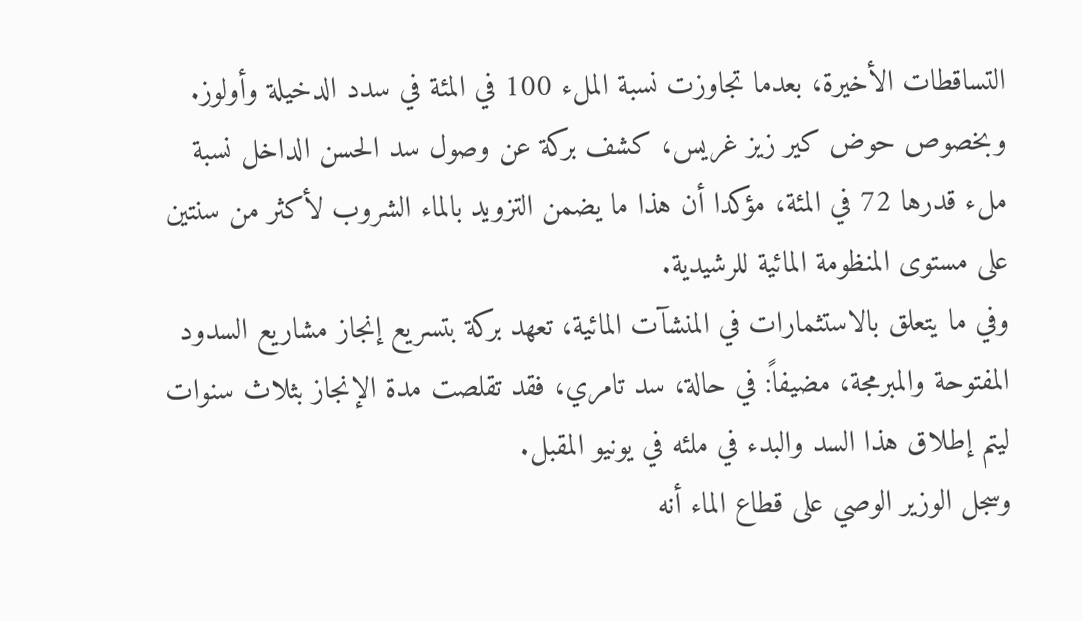التساقطات الأخيرة، بعدما تجاوزت نسبة الملء 100 في المئة في سدد الدخيلة وأولوز.
وبخصوص حوض كير زيز غريس، كشف بركة عن وصول سد الحسن الداخل نسبة ملء قدرها 72 في المئة، مؤكدا أن هذا ما يضمن التزويد بالماء الشروب لأكثر من سنتين على مستوى المنظومة المائية للرشيدية.
وفي ما يتعلق بالاستثمارات في المنشآت المائية، تعهد بركة بتسريع إنجاز مشاريع السدود المفتوحة والمبرمجة، مضيفاً: في حالة، سد تامري، فقد تقلصت مدة الإنجاز بثلاث سنوات ليتم إطلاق هذا السد والبدء في ملئه في يونيو المقبل.
وسجل الوزير الوصي على قطاع الماء أنه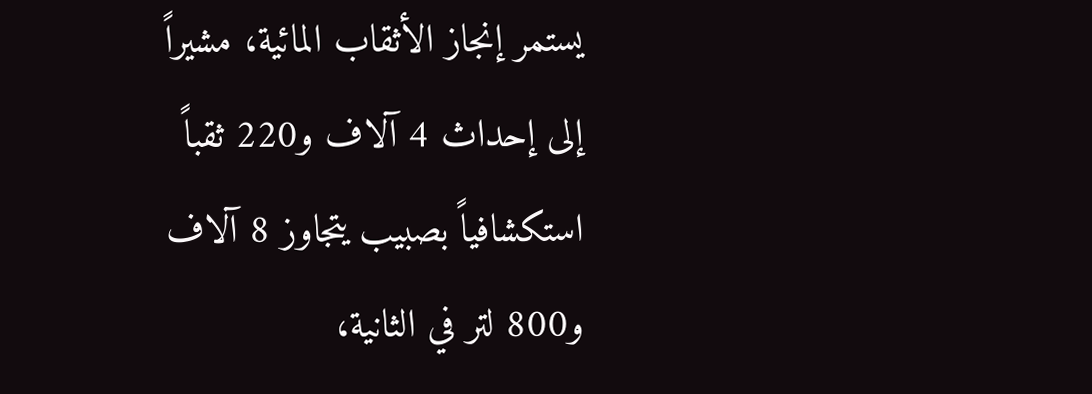يستمر إنجاز الأثقاب المائية، مشيراً إلى إحداث 4 آلاف و220 ثقباً استكشافياً بصبيب يتجاوز 8 آلاف و800 لتر في الثانية،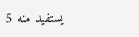يستفيد منه 5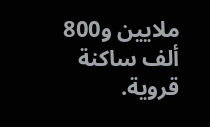ملايين و800 ألف ساكنة قروية.